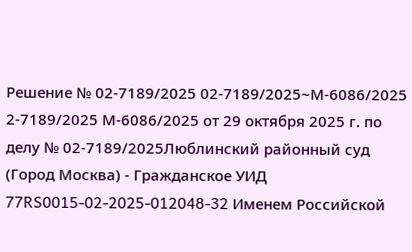Решение № 02-7189/2025 02-7189/2025~М-6086/2025 2-7189/2025 М-6086/2025 от 29 октября 2025 г. по делу № 02-7189/2025Люблинский районный суд (Город Москва) - Гражданское УИД 77RS0015-02-2025-012048-32 Именем Российской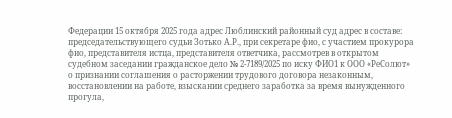Федерации 15 октября 2025 года адрес Люблинский районный суд адрес в составе: председательствующего судьи Зотько А.Р., при секретаре фио, с участием прокурора фио, представителя истца, представителя ответчика, рассмотрев в открытом судебном заседании гражданское дело № 2-7189/2025 по иску ФИО1 к ООО «РеСолют» о признании соглашения о расторжении трудового договора незаконным, восстановлении на работе, взыскании среднего заработка за время вынужденного прогула,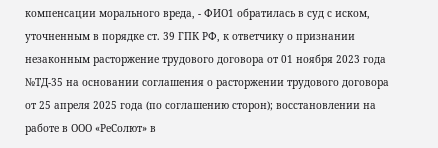компенсации морального вреда, - ФИО1 обратилась в суд с иском, уточненным в порядке ст. 39 ГПК РФ, к ответчику о признании незаконным расторжение трудового договора от 01 ноября 2023 года №ТД-35 на основании соглашения о расторжении трудового договора от 25 апреля 2025 года (по соглашению сторон); восстановлении на работе в ООО «РеСолют» в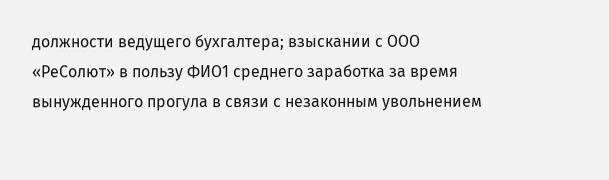должности ведущего бухгалтера; взыскании с ООО «РеСолют» в пользу ФИО1 среднего заработка за время вынужденного прогула в связи с незаконным увольнением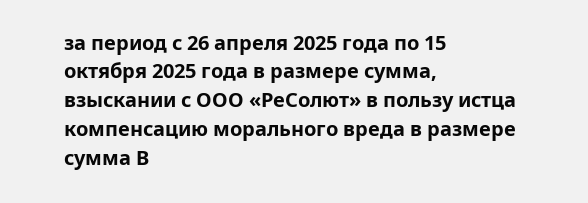за период с 26 апреля 2025 года по 15 октября 2025 года в размере сумма, взыскании с ООО «РеСолют» в пользу истца компенсацию морального вреда в размере сумма В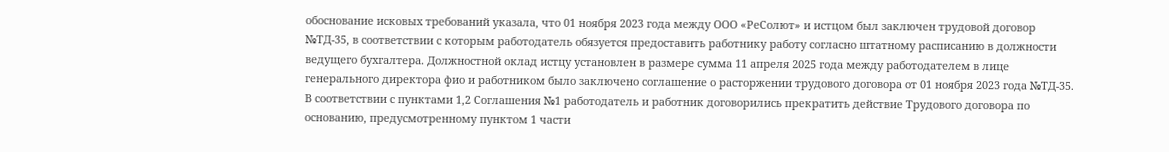обоснование исковых требований указала, что 01 ноября 2023 года между ООО «РеСолют» и истцом был заключен трудовой договор №ТД-35, в соответствии с которым работодатель обязуется предоставить работнику работу согласно штатному расписанию в должности ведущего бухгалтера. Должностной оклад истцу установлен в размере сумма 11 апреля 2025 года между работодателем в лице генерального директора фио и работником было заключено соглашение о расторжении трудового договора от 01 ноября 2023 года №ТД-35. В соответствии с пунктами 1,2 Соглашения №1 работодатель и работник договорились прекратить действие Трудового договора по основанию, предусмотренному пунктом 1 части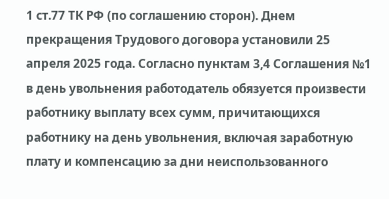1 ст.77 ТК РФ (по соглашению сторон). Днем прекращения Трудового договора установили 25 апреля 2025 года. Согласно пунктам 3,4 Соглашения №1 в день увольнения работодатель обязуется произвести работнику выплату всех сумм, причитающихся работнику на день увольнения, включая заработную плату и компенсацию за дни неиспользованного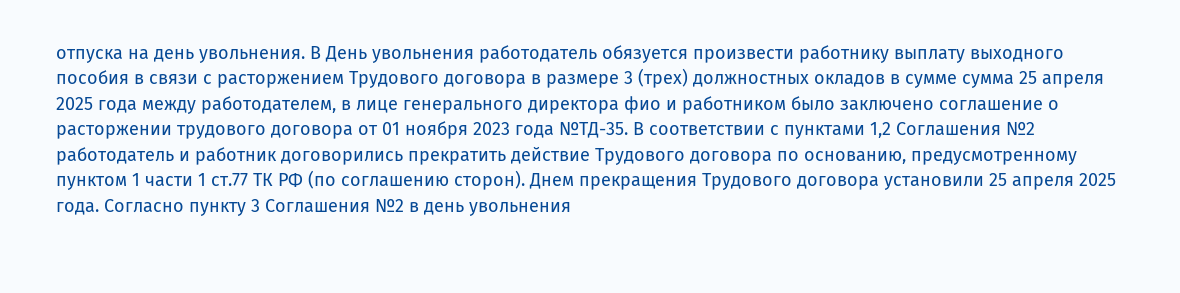отпуска на день увольнения. В День увольнения работодатель обязуется произвести работнику выплату выходного пособия в связи с расторжением Трудового договора в размере 3 (трех) должностных окладов в сумме сумма 25 апреля 2025 года между работодателем, в лице генерального директора фио и работником было заключено соглашение о расторжении трудового договора от 01 ноября 2023 года №ТД-35. В соответствии с пунктами 1,2 Соглашения №2 работодатель и работник договорились прекратить действие Трудового договора по основанию, предусмотренному пунктом 1 части 1 ст.77 ТК РФ (по соглашению сторон). Днем прекращения Трудового договора установили 25 апреля 2025 года. Согласно пункту 3 Соглашения №2 в день увольнения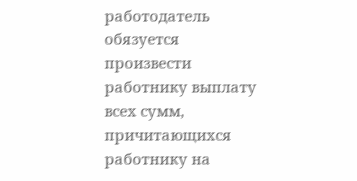работодатель обязуется произвести работнику выплату всех сумм, причитающихся работнику на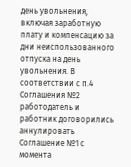день увольнения, включая заработную плату и компенсацию за дни неиспользованного отпуска на день увольнения. В соответствии с п.4 Соглашения №2 работодатель и работник договорились аннулировать Соглашение №1 с момента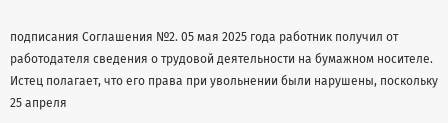подписания Соглашения №2. 05 мая 2025 года работник получил от работодателя сведения о трудовой деятельности на бумажном носителе. Истец полагает, что его права при увольнении были нарушены, поскольку 25 апреля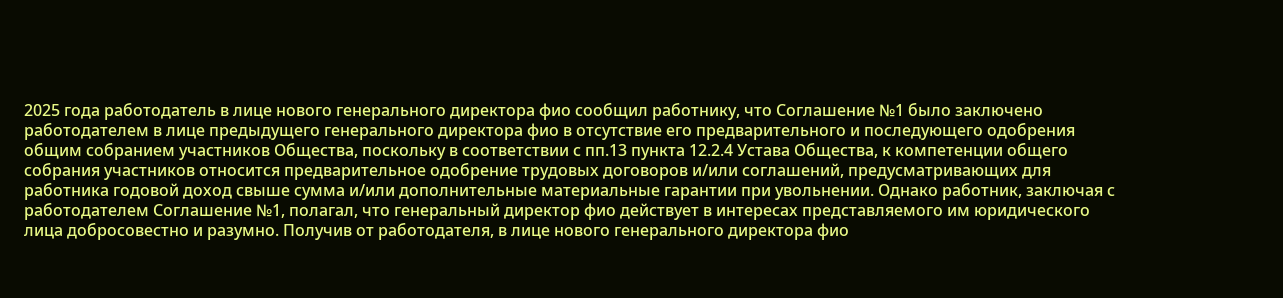2025 года работодатель в лице нового генерального директора фио сообщил работнику, что Соглашение №1 было заключено работодателем в лице предыдущего генерального директора фио в отсутствие его предварительного и последующего одобрения общим собранием участников Общества, поскольку в соответствии с пп.13 пункта 12.2.4 Устава Общества, к компетенции общего собрания участников относится предварительное одобрение трудовых договоров и/или соглашений, предусматривающих для работника годовой доход свыше сумма и/или дополнительные материальные гарантии при увольнении. Однако работник, заключая с работодателем Соглашение №1, полагал, что генеральный директор фио действует в интересах представляемого им юридического лица добросовестно и разумно. Получив от работодателя, в лице нового генерального директора фио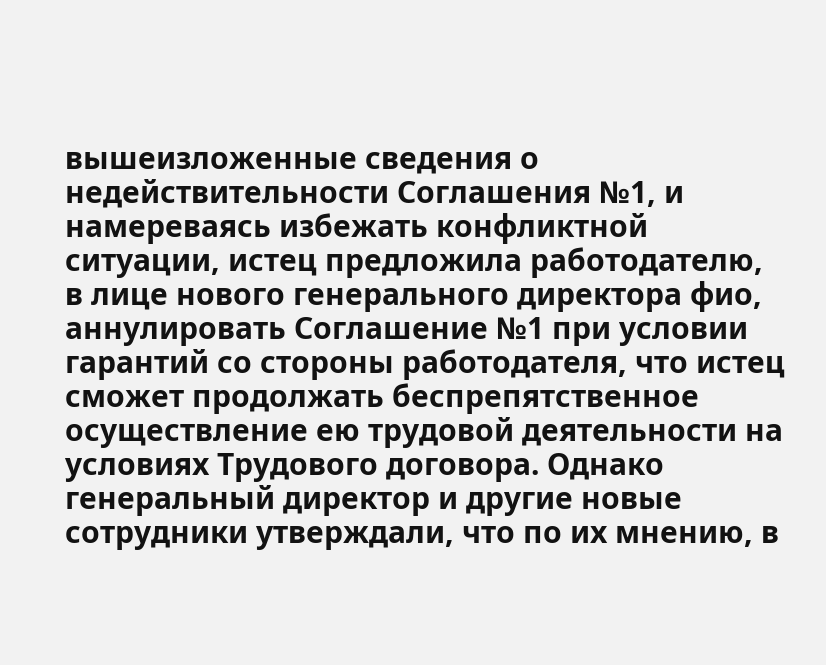вышеизложенные сведения о недействительности Соглашения №1, и намереваясь избежать конфликтной ситуации, истец предложила работодателю, в лице нового генерального директора фио, аннулировать Соглашение №1 при условии гарантий со стороны работодателя, что истец сможет продолжать беспрепятственное осуществление ею трудовой деятельности на условиях Трудового договора. Однако генеральный директор и другие новые сотрудники утверждали, что по их мнению, в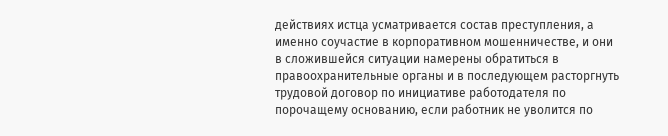действиях истца усматривается состав преступления, а именно соучастие в корпоративном мошенничестве, и они в сложившейся ситуации намерены обратиться в правоохранительные органы и в последующем расторгнуть трудовой договор по инициативе работодателя по порочащему основанию, если работник не уволится по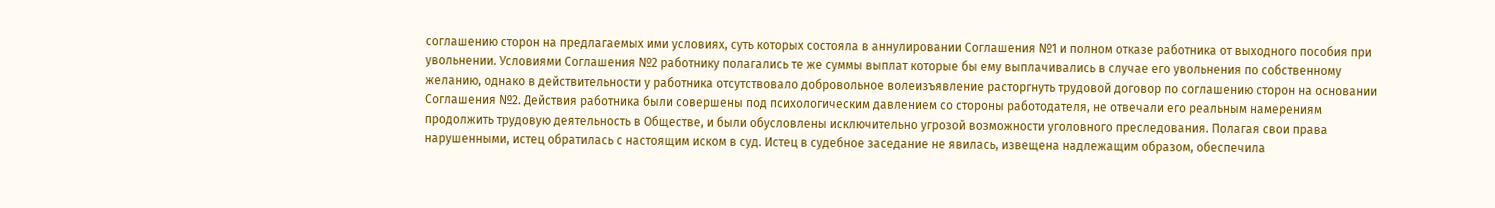соглашению сторон на предлагаемых ими условиях, суть которых состояла в аннулировании Соглашения №1 и полном отказе работника от выходного пособия при увольнении. Условиями Соглашения №2 работнику полагались те же суммы выплат которые бы ему выплачивались в случае его увольнения по собственному желанию, однако в действительности у работника отсутствовало добровольное волеизъявление расторгнуть трудовой договор по соглашению сторон на основании Соглашения №2. Действия работника были совершены под психологическим давлением со стороны работодателя, не отвечали его реальным намерениям продолжить трудовую деятельность в Обществе, и были обусловлены исключительно угрозой возможности уголовного преследования. Полагая свои права нарушенными, истец обратилась с настоящим иском в суд. Истец в судебное заседание не явилась, извещена надлежащим образом, обеспечила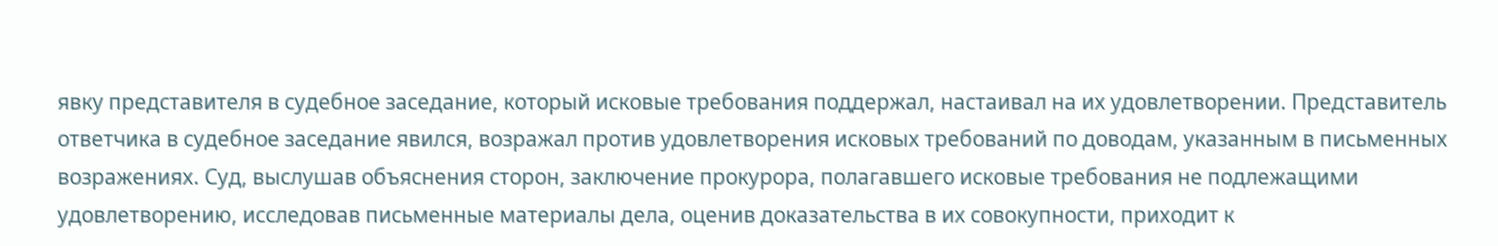явку представителя в судебное заседание, который исковые требования поддержал, настаивал на их удовлетворении. Представитель ответчика в судебное заседание явился, возражал против удовлетворения исковых требований по доводам, указанным в письменных возражениях. Суд, выслушав объяснения сторон, заключение прокурора, полагавшего исковые требования не подлежащими удовлетворению, исследовав письменные материалы дела, оценив доказательства в их совокупности, приходит к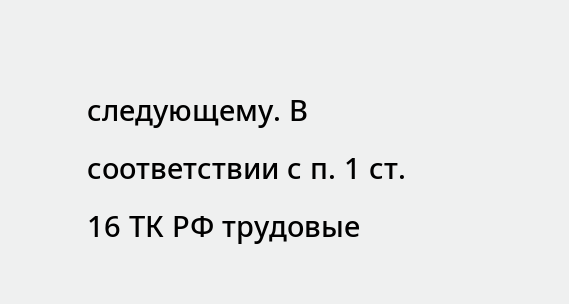следующему. В соответствии с п. 1 ст. 16 ТК РФ трудовые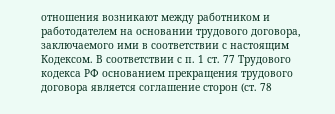отношения возникают между работником и работодателем на основании трудового договора, заключаемого ими в соответствии с настоящим Кодексом. В соответствии с п. 1 ст. 77 Трудового кодекса РФ основанием прекращения трудового договора является соглашение сторон (ст. 78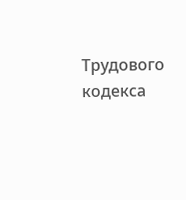Трудового кодекса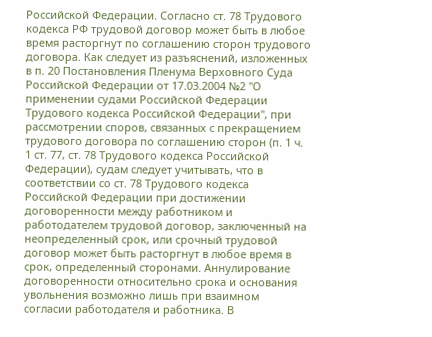Российской Федерации. Согласно ст. 78 Трудового кодекса РФ трудовой договор может быть в любое время расторгнут по соглашению сторон трудового договора. Как следует из разъяснений, изложенных в п. 20 Постановления Пленума Верховного Суда Российской Федерации от 17.03.2004 №2 "О применении судами Российской Федерации Трудового кодекса Российской Федерации", при рассмотрении споров, связанных с прекращением трудового договора по соглашению сторон (п. 1 ч. 1 ст. 77, ст. 78 Трудового кодекса Российской Федерации), судам следует учитывать, что в соответствии со ст. 78 Трудового кодекса Российской Федерации при достижении договоренности между работником и работодателем трудовой договор, заключенный на неопределенный срок, или срочный трудовой договор может быть расторгнут в любое время в срок, определенный сторонами. Аннулирование договоренности относительно срока и основания увольнения возможно лишь при взаимном согласии работодателя и работника. В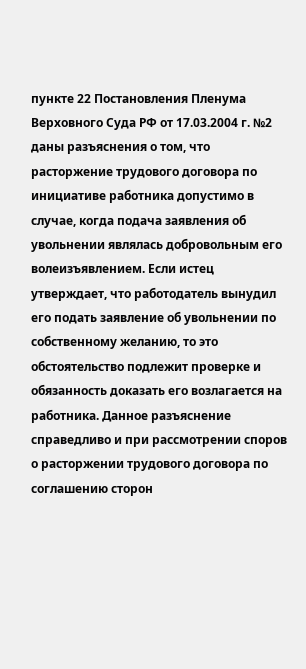пункте 22 Постановления Пленума Верховного Суда РФ от 17.03.2004 г. №2 даны разъяснения о том, что расторжение трудового договора по инициативе работника допустимо в случае, когда подача заявления об увольнении являлась добровольным его волеизъявлением. Если истец утверждает, что работодатель вынудил его подать заявление об увольнении по собственному желанию, то это обстоятельство подлежит проверке и обязанность доказать его возлагается на работника. Данное разъяснение справедливо и при рассмотрении споров о расторжении трудового договора по соглашению сторон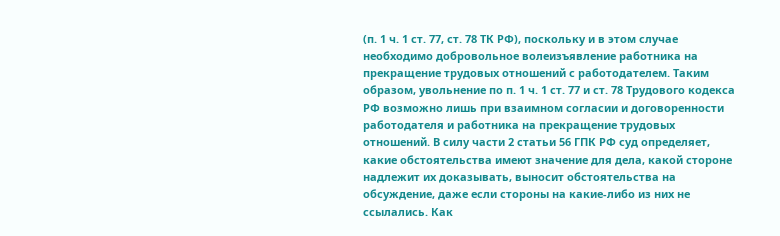(п. 1 ч. 1 ст. 77, ст. 78 ТК РФ), поскольку и в этом случае необходимо добровольное волеизъявление работника на прекращение трудовых отношений с работодателем. Таким образом, увольнение по п. 1 ч. 1 ст. 77 и ст. 78 Трудового кодекса РФ возможно лишь при взаимном согласии и договоренности работодателя и работника на прекращение трудовых отношений. В силу части 2 статьи 56 ГПК РФ суд определяет, какие обстоятельства имеют значение для дела, какой стороне надлежит их доказывать, выносит обстоятельства на обсуждение, даже если стороны на какие-либо из них не ссылались. Как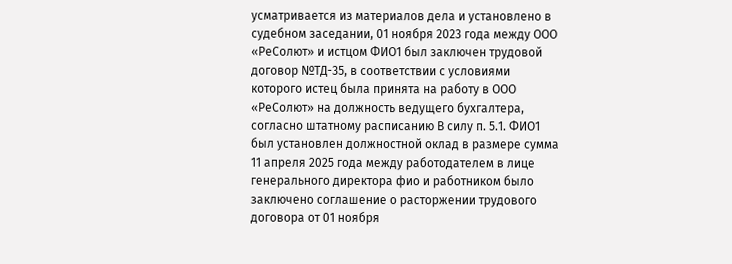усматривается из материалов дела и установлено в судебном заседании, 01 ноября 2023 года между ООО «РеСолют» и истцом ФИО1 был заключен трудовой договор №ТД-35, в соответствии с условиями которого истец была принята на работу в ООО «РеСолют» на должность ведущего бухгалтера, согласно штатному расписанию В силу п. 5.1. ФИО1 был установлен должностной оклад в размере сумма 11 апреля 2025 года между работодателем в лице генерального директора фио и работником было заключено соглашение о расторжении трудового договора от 01 ноября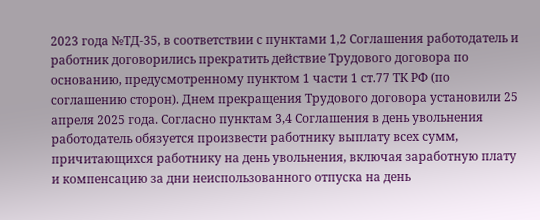2023 года №ТД-35, в соответствии с пунктами 1,2 Соглашения работодатель и работник договорились прекратить действие Трудового договора по основанию, предусмотренному пунктом 1 части 1 ст.77 ТК РФ (по соглашению сторон). Днем прекращения Трудового договора установили 25 апреля 2025 года. Согласно пунктам 3,4 Соглашения в день увольнения работодатель обязуется произвести работнику выплату всех сумм, причитающихся работнику на день увольнения, включая заработную плату и компенсацию за дни неиспользованного отпуска на день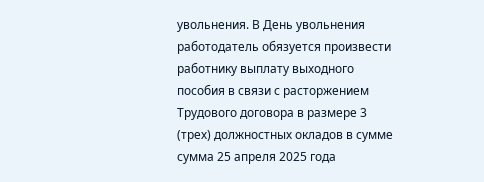увольнения. В День увольнения работодатель обязуется произвести работнику выплату выходного пособия в связи с расторжением Трудового договора в размере 3 (трех) должностных окладов в сумме сумма 25 апреля 2025 года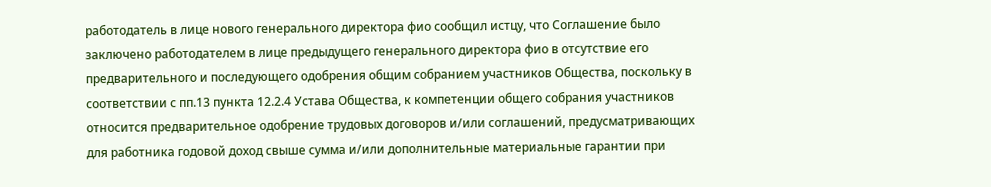работодатель в лице нового генерального директора фио сообщил истцу, что Соглашение было заключено работодателем в лице предыдущего генерального директора фио в отсутствие его предварительного и последующего одобрения общим собранием участников Общества, поскольку в соответствии с пп.13 пункта 12.2.4 Устава Общества, к компетенции общего собрания участников относится предварительное одобрение трудовых договоров и/или соглашений, предусматривающих для работника годовой доход свыше сумма и/или дополнительные материальные гарантии при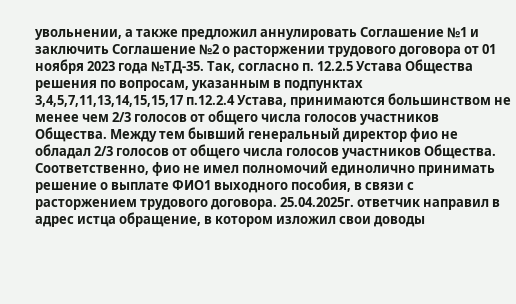увольнении, а также предложил аннулировать Соглашение №1 и заключить Соглашение №2 о расторжении трудового договора от 01 ноября 2023 года №ТД-35. Так, согласно п. 12.2.5 Устава Общества решения по вопросам, указанным в подпунктах 3,4,5,7,11,13,14,15,15,17 п.12.2.4 Устава, принимаются большинством не менее чем 2/3 голосов от общего числа голосов участников Общества. Между тем бывший генеральный директор фио не обладал 2/3 голосов от общего числа голосов участников Общества. Соответственно, фио не имел полномочий единолично принимать решение о выплате ФИО1 выходного пособия, в связи с расторжением трудового договора. 25.04.2025г. ответчик направил в адрес истца обращение, в котором изложил свои доводы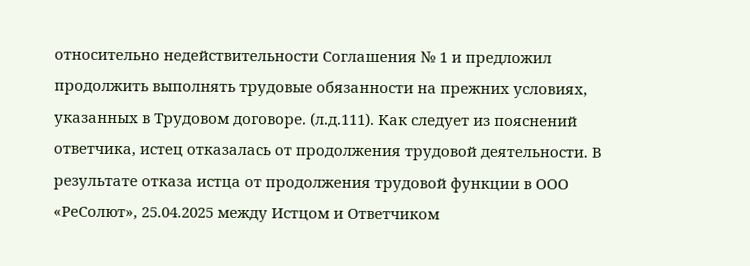относительно недействительности Соглашения № 1 и предложил продолжить выполнять трудовые обязанности на прежних условиях, указанных в Трудовом договоре. (л.д.111). Как следует из пояснений ответчика, истец отказалась от продолжения трудовой деятельности. В результате отказа истца от продолжения трудовой функции в ООО «РеСолют», 25.04.2025 между Истцом и Ответчиком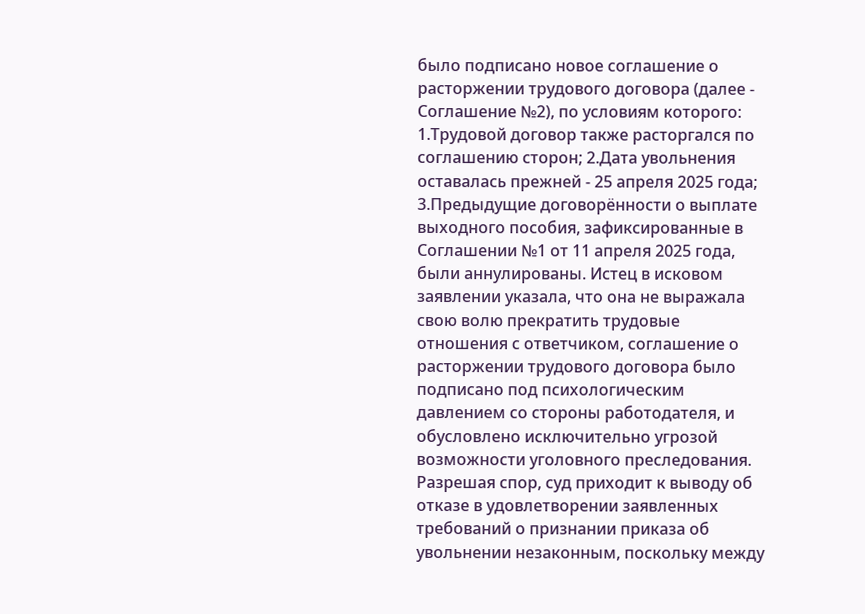было подписано новое соглашение о расторжении трудового договора (далее - Соглашение №2), по условиям которого: 1.Трудовой договор также расторгался по соглашению сторон; 2.Дата увольнения оставалась прежней - 25 апреля 2025 года; 3.Предыдущие договорённости о выплате выходного пособия, зафиксированные в Соглашении №1 от 11 апреля 2025 года, были аннулированы. Истец в исковом заявлении указала, что она не выражала свою волю прекратить трудовые отношения с ответчиком, соглашение о расторжении трудового договора было подписано под психологическим давлением со стороны работодателя, и обусловлено исключительно угрозой возможности уголовного преследования. Разрешая спор, суд приходит к выводу об отказе в удовлетворении заявленных требований о признании приказа об увольнении незаконным, поскольку между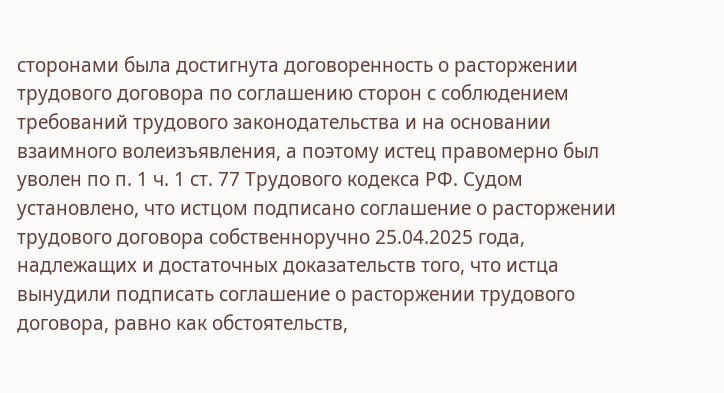сторонами была достигнута договоренность о расторжении трудового договора по соглашению сторон с соблюдением требований трудового законодательства и на основании взаимного волеизъявления, а поэтому истец правомерно был уволен по п. 1 ч. 1 ст. 77 Трудового кодекса РФ. Судом установлено, что истцом подписано соглашение о расторжении трудового договора собственноручно 25.04.2025 года, надлежащих и достаточных доказательств того, что истца вынудили подписать соглашение о расторжении трудового договора, равно как обстоятельств,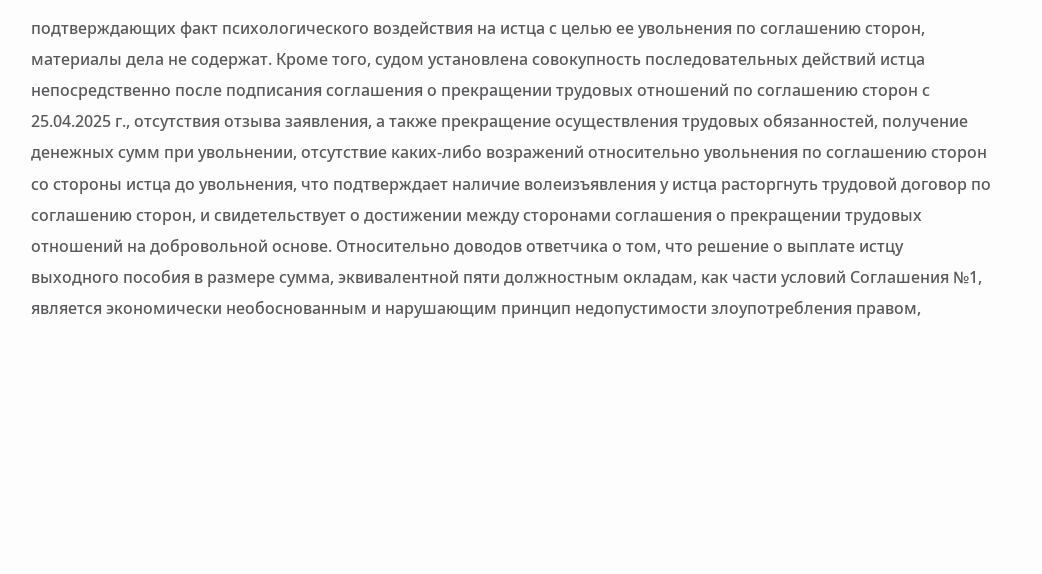подтверждающих факт психологического воздействия на истца с целью ее увольнения по соглашению сторон, материалы дела не содержат. Кроме того, судом установлена совокупность последовательных действий истца непосредственно после подписания соглашения о прекращении трудовых отношений по соглашению сторон с 25.04.2025 г., отсутствия отзыва заявления, а также прекращение осуществления трудовых обязанностей, получение денежных сумм при увольнении, отсутствие каких-либо возражений относительно увольнения по соглашению сторон со стороны истца до увольнения, что подтверждает наличие волеизъявления у истца расторгнуть трудовой договор по соглашению сторон, и свидетельствует о достижении между сторонами соглашения о прекращении трудовых отношений на добровольной основе. Относительно доводов ответчика о том, что решение о выплате истцу выходного пособия в размере сумма, эквивалентной пяти должностным окладам, как части условий Соглашения №1, является экономически необоснованным и нарушающим принцип недопустимости злоупотребления правом,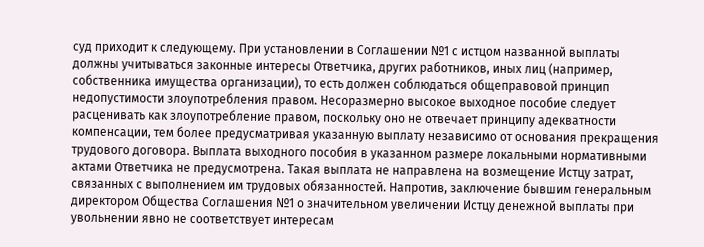суд приходит к следующему. При установлении в Соглашении №1 с истцом названной выплаты должны учитываться законные интересы Ответчика, других работников, иных лиц (например, собственника имущества организации), то есть должен соблюдаться общеправовой принцип недопустимости злоупотребления правом. Несоразмерно высокое выходное пособие следует расценивать как злоупотребление правом, поскольку оно не отвечает принципу адекватности компенсации, тем более предусматривая указанную выплату независимо от основания прекращения трудового договора. Выплата выходного пособия в указанном размере локальными нормативными актами Ответчика не предусмотрена. Такая выплата не направлена на возмещение Истцу затрат, связанных с выполнением им трудовых обязанностей. Напротив, заключение бывшим генеральным директором Общества Соглашения №1 о значительном увеличении Истцу денежной выплаты при увольнении явно не соответствует интересам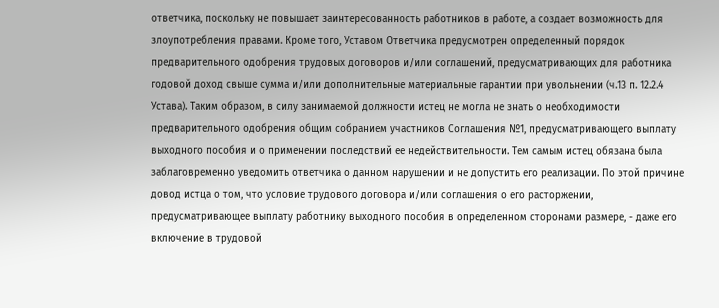ответчика, поскольку не повышает заинтересованность работников в работе, а создает возможность для злоупотребления правами. Кроме того, Уставом Ответчика предусмотрен определенный порядок предварительного одобрения трудовых договоров и/или соглашений, предусматривающих для работника годовой доход свыше сумма и/или дополнительные материальные гарантии при увольнении (ч.13 п. 12.2.4 Устава). Таким образом, в силу занимаемой должности истец не могла не знать о необходимости предварительного одобрения общим собранием участников Соглашения №1, предусматривающего выплату выходного пособия и о применении последствий ее недействительности. Тем самым истец обязана была заблаговременно уведомить ответчика о данном нарушении и не допустить его реализации. По этой причине довод истца о том, что условие трудового договора и/или соглашения о его расторжении, предусматривающее выплату работнику выходного пособия в определенном сторонами размере, - даже его включение в трудовой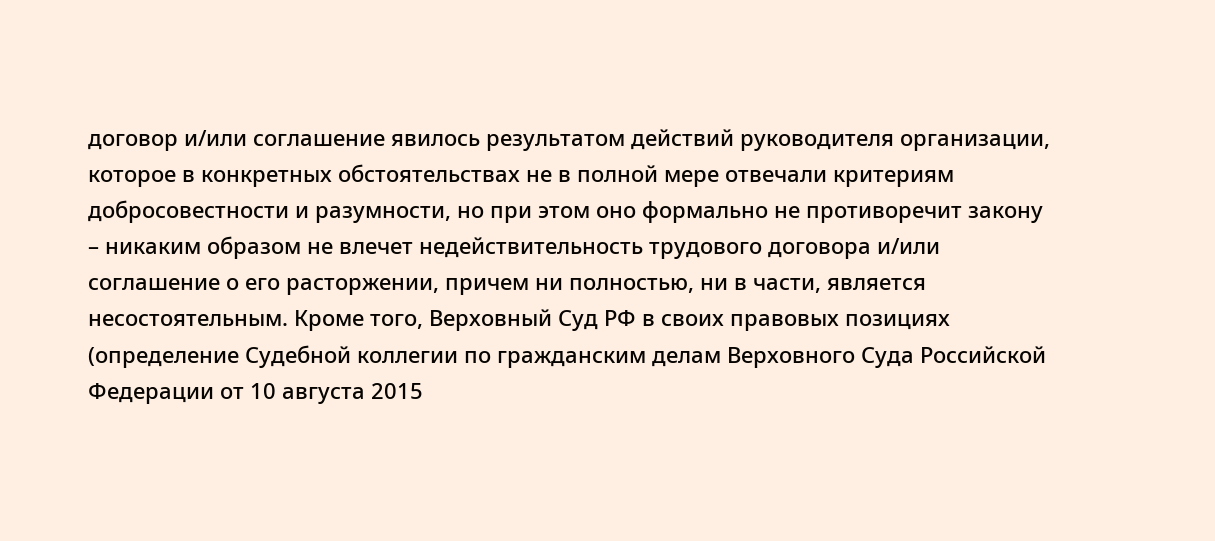договор и/или соглашение явилось результатом действий руководителя организации, которое в конкретных обстоятельствах не в полной мере отвечали критериям добросовестности и разумности, но при этом оно формально не противоречит закону – никаким образом не влечет недействительность трудового договора и/или соглашение о его расторжении, причем ни полностью, ни в части, является несостоятельным. Кроме того, Верховный Суд РФ в своих правовых позициях (определение Судебной коллегии по гражданским делам Верховного Суда Российской Федерации от 10 августа 2015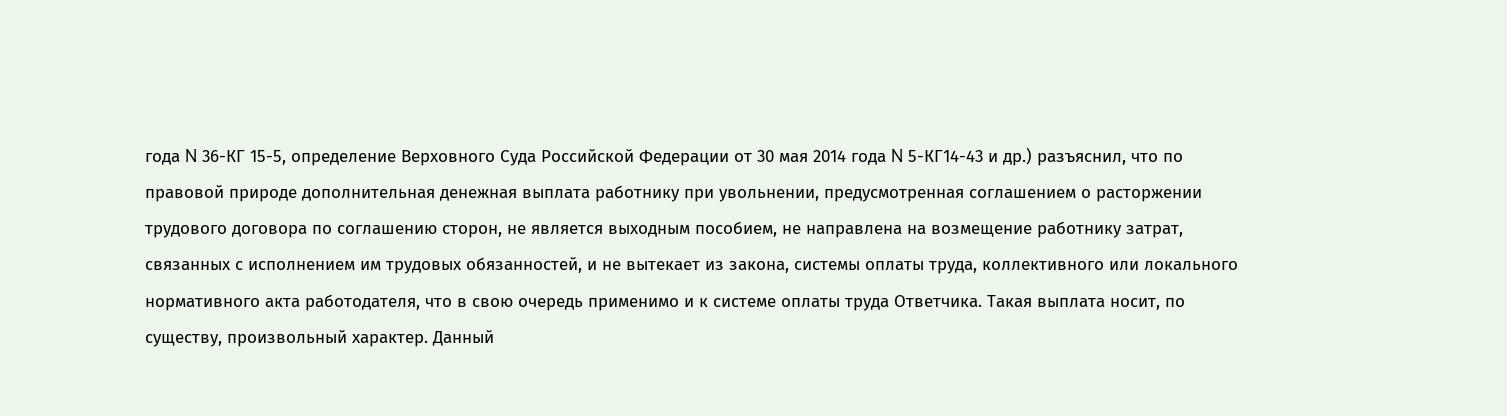года N 36-КГ 15-5, определение Верховного Суда Российской Федерации от 30 мая 2014 года N 5-КГ14-43 и др.) разъяснил, что по правовой природе дополнительная денежная выплата работнику при увольнении, предусмотренная соглашением о расторжении трудового договора по соглашению сторон, не является выходным пособием, не направлена на возмещение работнику затрат, связанных с исполнением им трудовых обязанностей, и не вытекает из закона, системы оплаты труда, коллективного или локального нормативного акта работодателя, что в свою очередь применимо и к системе оплаты труда Ответчика. Такая выплата носит, по существу, произвольный характер. Данный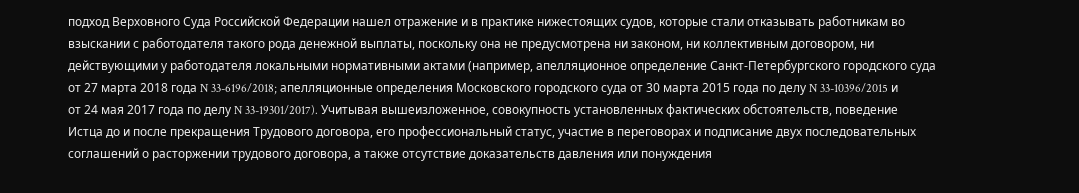подход Верховного Суда Российской Федерации нашел отражение и в практике нижестоящих судов, которые стали отказывать работникам во взыскании с работодателя такого рода денежной выплаты, поскольку она не предусмотрена ни законом, ни коллективным договором, ни действующими у работодателя локальными нормативными актами (например, апелляционное определение Санкт-Петербургского городского суда от 27 марта 2018 года N 33-6196/2018; апелляционные определения Московского городского суда от 30 марта 2015 года по делу N 33-10396/2015 и от 24 мая 2017 года по делу N 33-19301/2017). Учитывая вышеизложенное, совокупность установленных фактических обстоятельств, поведение Истца до и после прекращения Трудового договора, его профессиональный статус, участие в переговорах и подписание двух последовательных соглашений о расторжении трудового договора, а также отсутствие доказательств давления или понуждения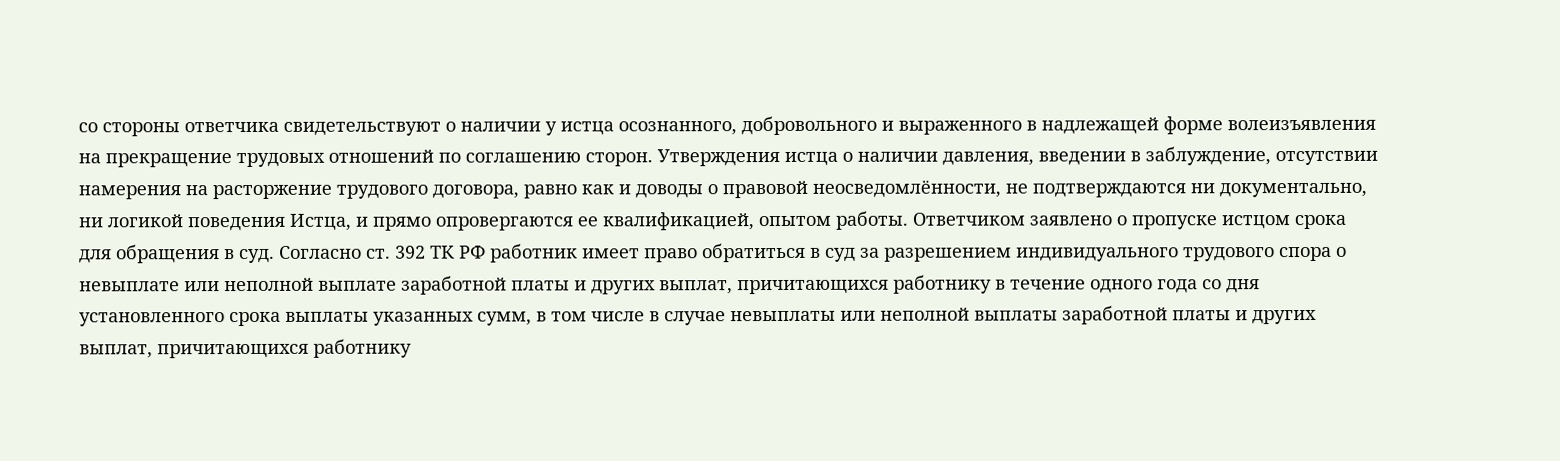со стороны ответчика свидетельствуют о наличии у истца осознанного, добровольного и выраженного в надлежащей форме волеизъявления на прекращение трудовых отношений по соглашению сторон. Утверждения истца о наличии давления, введении в заблуждение, отсутствии намерения на расторжение трудового договора, равно как и доводы о правовой неосведомлённости, не подтверждаются ни документально, ни логикой поведения Истца, и прямо опровергаются ее квалификацией, опытом работы. Ответчиком заявлено о пропуске истцом срока для обращения в суд. Согласно ст. 392 ТК РФ работник имеет право обратиться в суд за разрешением индивидуального трудового спора о невыплате или неполной выплате заработной платы и других выплат, причитающихся работнику в течение одного года со дня установленного срока выплаты указанных сумм, в том числе в случае невыплаты или неполной выплаты заработной платы и других выплат, причитающихся работнику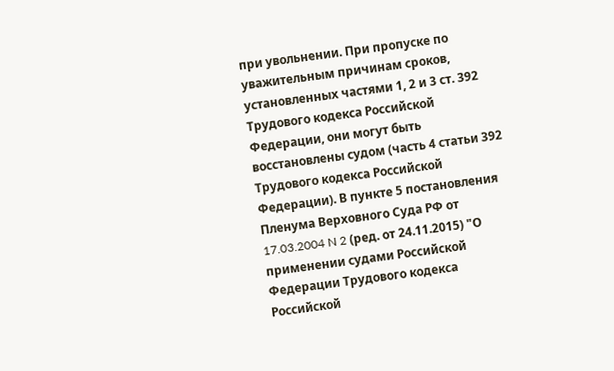при увольнении. При пропуске по уважительным причинам сроков, установленных частями 1, 2 и 3 ст. 392 Трудового кодекса Российской Федерации, они могут быть восстановлены судом (часть 4 статьи 392 Трудового кодекса Российской Федерации). В пункте 5 постановления Пленума Верховного Суда РФ от 17.03.2004 N 2 (ред. от 24.11.2015) "О применении судами Российской Федерации Трудового кодекса Российской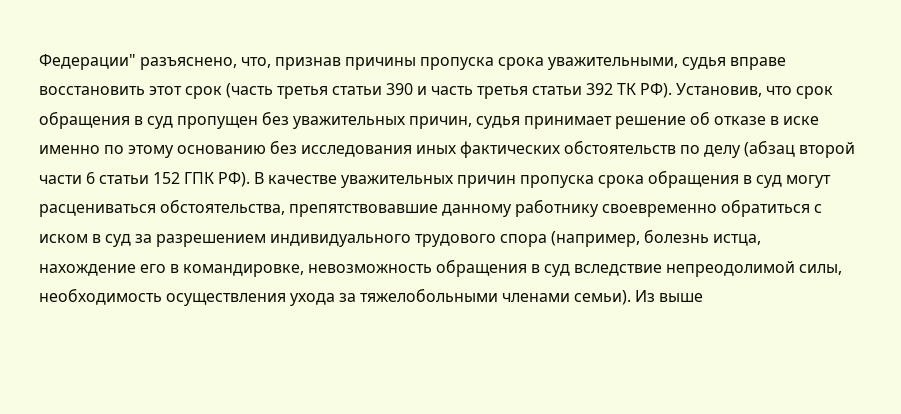Федерации" разъяснено, что, признав причины пропуска срока уважительными, судья вправе восстановить этот срок (часть третья статьи 390 и часть третья статьи 392 ТК РФ). Установив, что срок обращения в суд пропущен без уважительных причин, судья принимает решение об отказе в иске именно по этому основанию без исследования иных фактических обстоятельств по делу (абзац второй части 6 статьи 152 ГПК РФ). В качестве уважительных причин пропуска срока обращения в суд могут расцениваться обстоятельства, препятствовавшие данному работнику своевременно обратиться с иском в суд за разрешением индивидуального трудового спора (например, болезнь истца, нахождение его в командировке, невозможность обращения в суд вследствие непреодолимой силы, необходимость осуществления ухода за тяжелобольными членами семьи). Из выше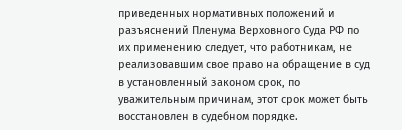приведенных нормативных положений и разъяснений Пленума Верховного Суда РФ по их применению следует, что работникам, не реализовавшим свое право на обращение в суд в установленный законом срок, по уважительным причинам, этот срок может быть восстановлен в судебном порядке.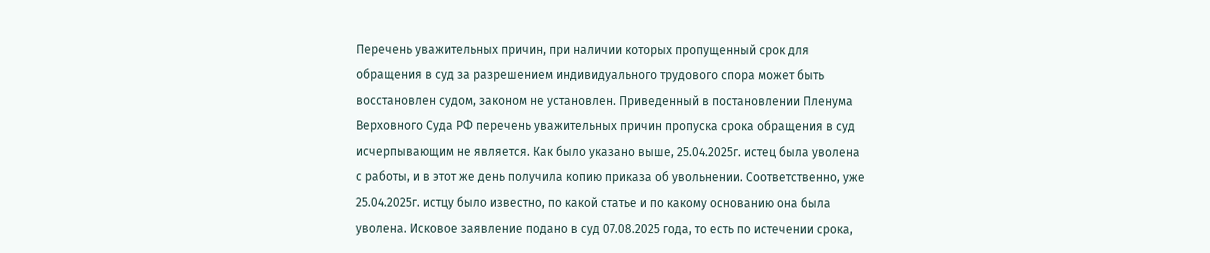Перечень уважительных причин, при наличии которых пропущенный срок для обращения в суд за разрешением индивидуального трудового спора может быть восстановлен судом, законом не установлен. Приведенный в постановлении Пленума Верховного Суда РФ перечень уважительных причин пропуска срока обращения в суд исчерпывающим не является. Как было указано выше, 25.04.2025г. истец была уволена с работы, и в этот же день получила копию приказа об увольнении. Соответственно, уже 25.04.2025г. истцу было известно, по какой статье и по какому основанию она была уволена. Исковое заявление подано в суд 07.08.2025 года, то есть по истечении срока,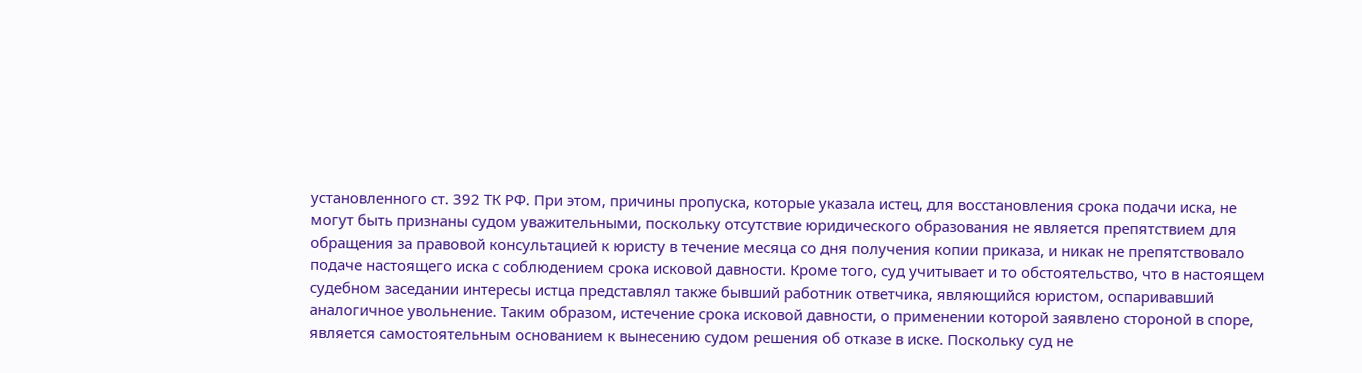установленного ст. 392 ТК РФ. При этом, причины пропуска, которые указала истец, для восстановления срока подачи иска, не могут быть признаны судом уважительными, поскольку отсутствие юридического образования не является препятствием для обращения за правовой консультацией к юристу в течение месяца со дня получения копии приказа, и никак не препятствовало подаче настоящего иска с соблюдением срока исковой давности. Кроме того, суд учитывает и то обстоятельство, что в настоящем судебном заседании интересы истца представлял также бывший работник ответчика, являющийся юристом, оспаривавший аналогичное увольнение. Таким образом, истечение срока исковой давности, о применении которой заявлено стороной в споре, является самостоятельным основанием к вынесению судом решения об отказе в иске. Поскольку суд не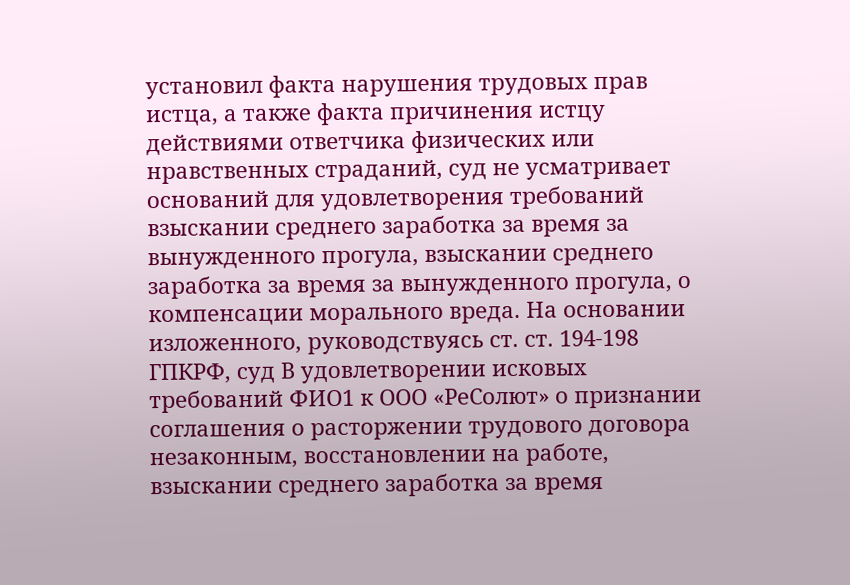установил факта нарушения трудовых прав истца, а также факта причинения истцу действиями ответчика физических или нравственных страданий, суд не усматривает оснований для удовлетворения требований взыскании среднего заработка за время за вынужденного прогула, взыскании среднего заработка за время за вынужденного прогула, о компенсации морального вреда. На основании изложенного, руководствуясь ст. ст. 194-198 ГПКРФ, суд В удовлетворении исковых требований ФИО1 к ООО «РеСолют» о признании соглашения о расторжении трудового договора незаконным, восстановлении на работе, взыскании среднего заработка за время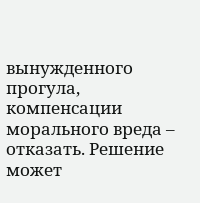вынужденного прогула, компенсации морального вреда – отказать. Решение может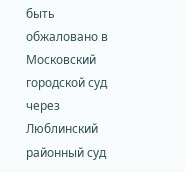быть обжаловано в Московский городской суд через Люблинский районный суд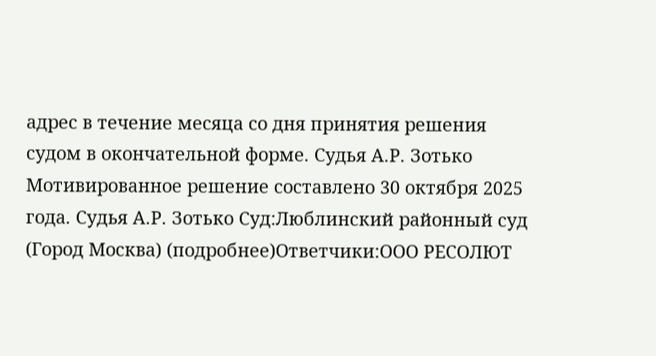адрес в течение месяца со дня принятия решения судом в окончательной форме. Судья А.Р. Зотько Мотивированное решение составлено 30 октября 2025 года. Судья А.Р. Зотько Суд:Люблинский районный суд (Город Москва) (подробнее)Ответчики:ООО РЕСОЛЮТ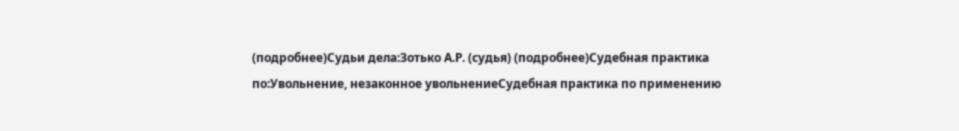(подробнее)Судьи дела:Зотько А.Р. (судья) (подробнее)Судебная практика по:Увольнение, незаконное увольнениеСудебная практика по применению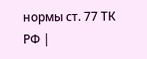нормы ст. 77 ТК РФ |